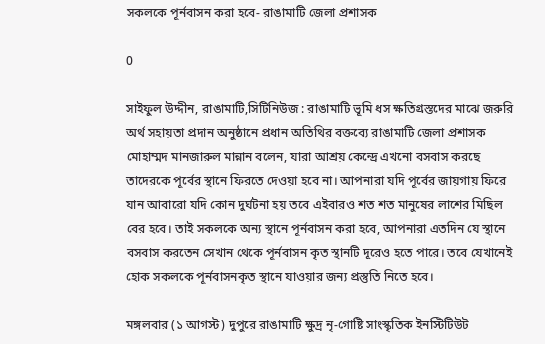সকলকে পূর্নবাসন করা হবে- রাঙামাটি জেলা প্রশাসক

0

সাইফুল উদ্দীন, রাঙামাটি,সিটিনিউজ : রাঙামাটি ভূমি ধস ক্ষতিগ্রস্তদের মাঝে জরুরি অর্থ সহায়তা প্রদান অনুষ্ঠানে প্রধান অতিথির বক্তব্যে রাঙামাটি জেলা প্রশাসক মোহাম্মদ মানজারুল মান্নান বলেন, যারা আশ্রয় কেন্দ্রে এখনো বসবাস করছে তাদেরকে পূর্বের স্থানে ফিরতে দেওয়া হবে না। আপনারা যদি পূর্বের জায়গায় ফিরে যান আবারো যদি কোন দুর্ঘটনা হয় তবে এইবারও শত শত মানুষের লাশের মিছিল বের হবে। তাই সকলকে অন্য স্থানে পূর্নবাসন করা হবে, আপনারা এতদিন যে স্থানে বসবাস করতেন সেখান থেকে পূর্নবাসন কৃত স্থানটি দূরেও হতে পারে। তবে যেখানেই হোক সকলকে পূর্নবাসনকৃত স্থানে যাওয়ার জন্য প্রস্তুতি নিতে হবে।

মঙ্গলবার (১ আগস্ট) দুপুরে রাঙামাটি ক্ষুদ্র নৃ-গোষ্টি সাংস্কৃতিক ইনস্টিটিউট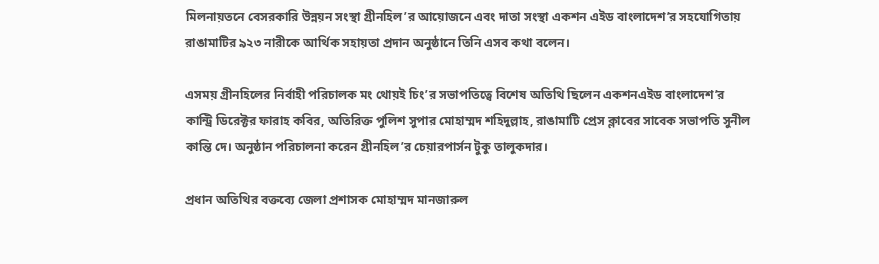মিলনায়তনে বেসরকারি উন্নয়ন সংস্থা গ্রীনহিল’র আয়োজনে এবং দাতা সংস্থা একশন এইড বাংলাদেশ’র সহযোগিতায় রাঙামাটির ৯২৩ নারীকে আর্থিক সহায়তা প্রদান অনুষ্ঠানে তিনি এসব কথা বলেন।

এসময় গ্রীনহিলের নির্বাহী পরিচালক মং থোয়ই চিং’র সভাপতিত্বে বিশেষ অতিথি ছিলেন একশনএইড বাংলাদেশ’র কান্ট্রি ডিরেক্টর ফারাহ কবির, অতিরিক্ত পুলিশ সুপার মোহাম্মদ শহিদুল্লাহ, রাঙামাটি প্রেস ক্লাবের সাবেক সভাপতি সুনীল কান্তি দে। অনুষ্ঠান পরিচালনা করেন গ্রীনহিল’র চেয়ারপার্সন টুকু তালুকদার।

প্রধান অতিথির বক্তব্যে জেলা প্রশাসক মোহাম্মদ মানজারুল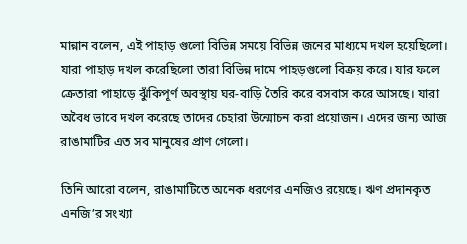মান্নান বলেন, এই পাহাড় গুলো বিভিন্ন সময়ে বিভিন্ন জনের মাধ্যমে দখল হয়েছিলো। যারা পাহাড় দখল করেছিলো তারা বিভিন্ন দামে পাহড়গুলো বিক্রয় করে। যার ফলে ক্রেতারা পাহাড়ে ঝুঁকিপূর্ণ অবস্থায় ঘর-বাড়ি তৈরি করে বসবাস করে আসছে। যারা অবৈধ ভাবে দখল করেছে তাদের চেহারা উন্মোচন করা প্রয়োজন। এদের জন্য আজ রাঙামাটির এত সব মানুষের প্রাণ গেলো।

তিনি আরো বলেন, রাঙামাটিতে অনেক ধরণের এনজিও রয়েছে। ঋণ প্রদানকৃত এনজি’র সংখ্যা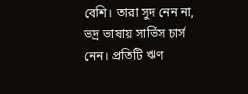বেশি। তারা সুদ নেন না, ভদ্র ভাষায় সার্ভিস চার্স নেন। প্রতিটি ঋণ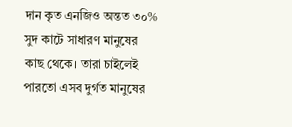দান কৃত এনজিও অন্তত ৩০% সুদ কাটে সাধারণ মানুষের কাছ থেকে। তারা চাইলেই পারতো এসব দুর্গত মানুষের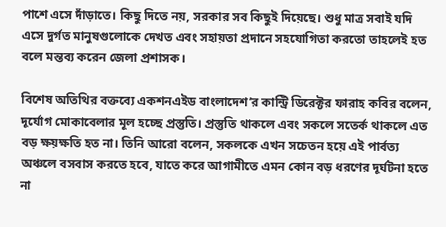পাশে এসে দাঁড়াতে। কিছু দিতে নয়, সরকার সব কিছুই দিয়েছে। শুধু মাত্র সবাই যদি এসে দুর্গত মানুষগুলোকে দেখত এবং সহায়তা প্রদানে সহযোগিতা করতো তাহলেই হত বলে মন্তব্য করেন জেলা প্রশাসক।

বিশেষ অতিথির বক্তব্যে একশনএইড বাংলাদেশ’র কান্ট্রি ডিরেক্টর ফারাহ কবির বলেন, দূর্যোগ মোকাবেলার মূল হচ্ছে প্রস্তুতি। প্রস্তুতি থাকলে এবং সকলে সতের্ক থাকলে এত বড় ক্ষয়ক্ষতি হত না। তিনি আরো বলেন, সকলকে এখন সচেতন হয়ে এই পার্বত্য অঞ্চলে বসবাস করতে হবে, যাতে করে আগামীতে এমন কোন বড় ধরণের দূর্ঘটনা হতে না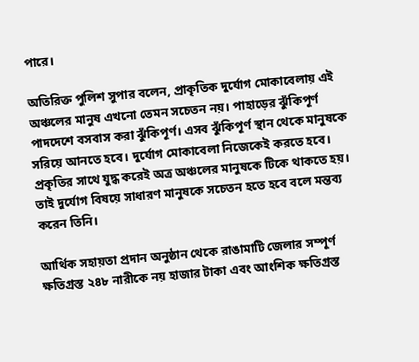পারে।

অতিরিক্ত পুলিশ সুপার বলেন, প্রাকৃতিক দুর্যোগ মোকাবেলায় এই অঞ্চলের মানুষ এখনো তেমন সচেতন নয়। পাহাড়ের ঝুঁকিপূর্ণ পাদদেশে বসবাস করা ঝুঁকিপূর্ণ। এসব ঝুঁকিপূর্ণ স্থান থেকে মানুষকে সরিয়ে আনতে হবে। দুর্যোগ মোকাবেলা নিজেকেই করতে হবে। প্রকৃতির সাথে যুদ্ধ করেই অত্র অঞ্চলের মানুষকে টিকে থাকতে হয়। তাই দুর্যোগ বিষয়ে সাধারণ মানুষকে সচেতন হতে হবে বলে মন্তব্য করেন তিনি।

আর্থিক সহায়তা প্রদান অনুষ্ঠান থেকে রাঙামাটি জেলার সম্পূর্ণ ক্ষতিগ্রস্ত ২৪৮ নারীকে নয় হাজার টাকা এবং আংশিক ক্ষতিগ্রস্ত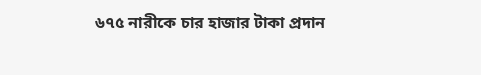৬৭৫ নারীকে চার হাজার টাকা প্রদান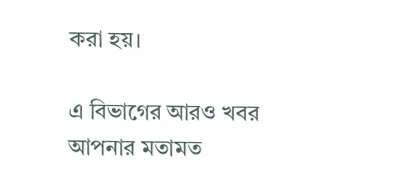করা হয়।

এ বিভাগের আরও খবর
আপনার মতামত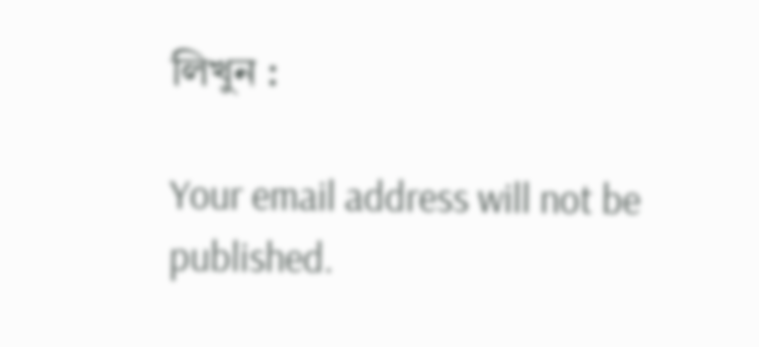লিখুন :

Your email address will not be published.